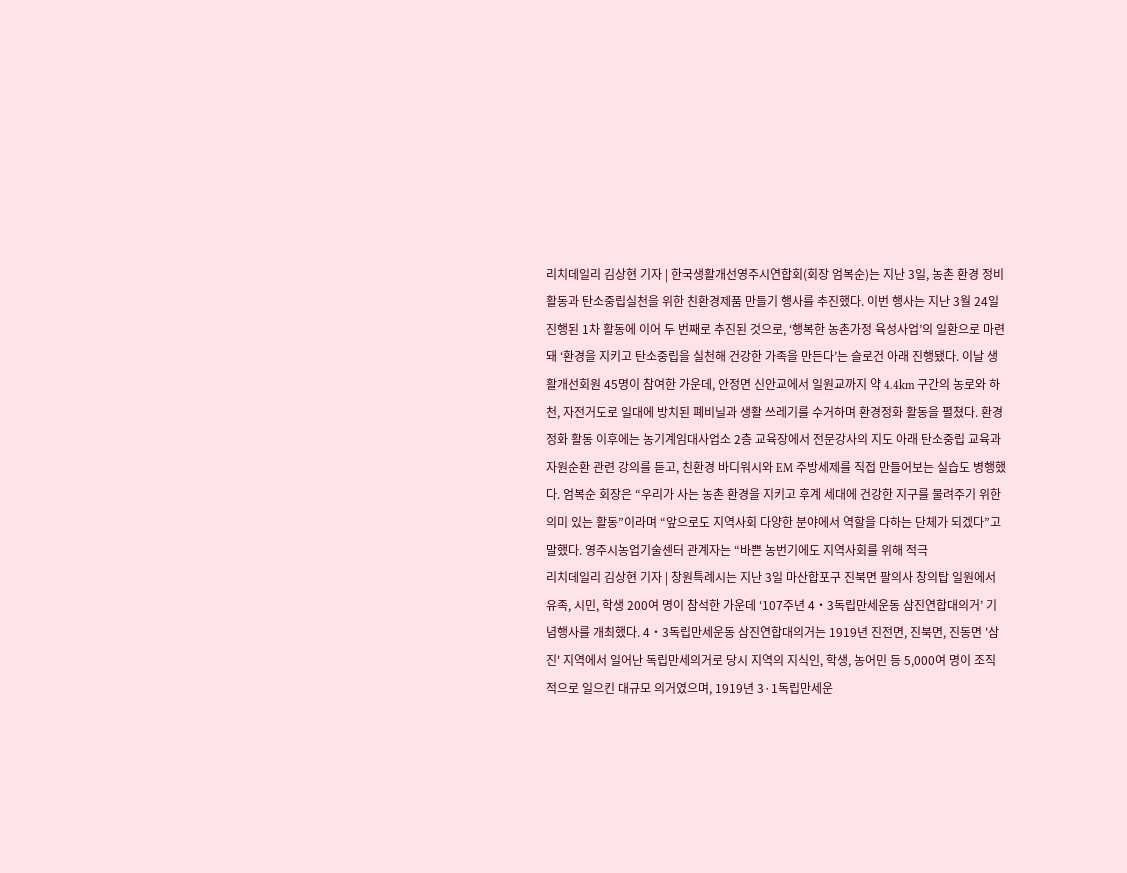리치데일리 김상현 기자 | 한국생활개선영주시연합회(회장 엄복순)는 지난 3일, 농촌 환경 정비활동과 탄소중립실천을 위한 친환경제품 만들기 행사를 추진했다. 이번 행사는 지난 3월 24일 진행된 1차 활동에 이어 두 번째로 추진된 것으로, ‘행복한 농촌가정 육성사업’의 일환으로 마련돼 ‘환경을 지키고 탄소중립을 실천해 건강한 가족을 만든다’는 슬로건 아래 진행됐다. 이날 생활개선회원 45명이 참여한 가운데, 안정면 신안교에서 일원교까지 약 4.4km 구간의 농로와 하천, 자전거도로 일대에 방치된 폐비닐과 생활 쓰레기를 수거하며 환경정화 활동을 펼쳤다. 환경정화 활동 이후에는 농기계임대사업소 2층 교육장에서 전문강사의 지도 아래 탄소중립 교육과 자원순환 관련 강의를 듣고, 친환경 바디워시와 EM 주방세제를 직접 만들어보는 실습도 병행했다. 엄복순 회장은 “우리가 사는 농촌 환경을 지키고 후계 세대에 건강한 지구를 물려주기 위한 의미 있는 활동”이라며 “앞으로도 지역사회 다양한 분야에서 역할을 다하는 단체가 되겠다”고 말했다. 영주시농업기술센터 관계자는 “바쁜 농번기에도 지역사회를 위해 적극
리치데일리 김상현 기자 | 창원특례시는 지난 3일 마산합포구 진북면 팔의사 창의탑 일원에서 유족, 시민, 학생 200여 명이 참석한 가운데 ‘107주년 4‧3독립만세운동 삼진연합대의거’ 기념행사를 개최했다. 4‧3독립만세운동 삼진연합대의거는 1919년 진전면, 진북면, 진동면 '삼진' 지역에서 일어난 독립만세의거로 당시 지역의 지식인, 학생, 농어민 등 5,000여 명이 조직적으로 일으킨 대규모 의거였으며, 1919년 3·1독립만세운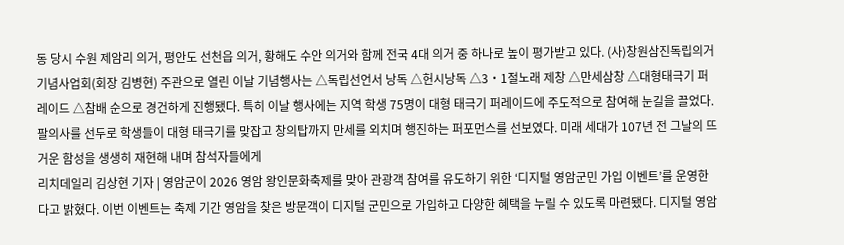동 당시 수원 제암리 의거, 평안도 선천읍 의거, 황해도 수안 의거와 함께 전국 4대 의거 중 하나로 높이 평가받고 있다. (사)창원삼진독립의거기념사업회(회장 김병현) 주관으로 열린 이날 기념행사는 △독립선언서 낭독 △헌시낭독 △3‧1절노래 제창 △만세삼창 △대형태극기 퍼레이드 △참배 순으로 경건하게 진행됐다. 특히 이날 행사에는 지역 학생 75명이 대형 태극기 퍼레이드에 주도적으로 참여해 눈길을 끌었다. 팔의사를 선두로 학생들이 대형 태극기를 맞잡고 창의탑까지 만세를 외치며 행진하는 퍼포먼스를 선보였다. 미래 세대가 107년 전 그날의 뜨거운 함성을 생생히 재현해 내며 참석자들에게
리치데일리 김상현 기자 | 영암군이 2026 영암 왕인문화축제를 맞아 관광객 참여를 유도하기 위한 ‘디지털 영암군민 가입 이벤트’를 운영한다고 밝혔다. 이번 이벤트는 축제 기간 영암을 찾은 방문객이 디지털 군민으로 가입하고 다양한 혜택을 누릴 수 있도록 마련됐다. 디지털 영암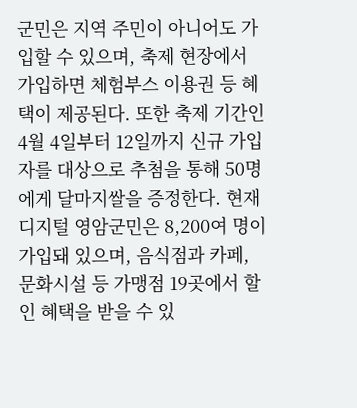군민은 지역 주민이 아니어도 가입할 수 있으며, 축제 현장에서 가입하면 체험부스 이용권 등 혜택이 제공된다. 또한 축제 기간인 4월 4일부터 12일까지 신규 가입자를 대상으로 추첨을 통해 50명에게 달마지쌀을 증정한다. 현재 디지털 영암군민은 8,200여 명이 가입돼 있으며, 음식점과 카페, 문화시설 등 가맹점 19곳에서 할인 혜택을 받을 수 있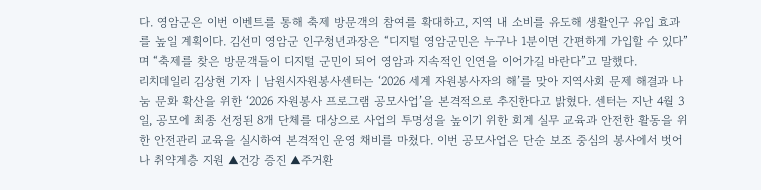다. 영암군은 이번 이벤트를 통해 축제 방문객의 참여를 확대하고, 지역 내 소비를 유도해 생활인구 유입 효과를 높일 계획이다. 김선미 영암군 인구청년과장은 “디지털 영암군민은 누구나 1분이면 간편하게 가입할 수 있다”며 “축제를 찾은 방문객들이 디지털 군민이 되어 영암과 지속적인 인연을 이어가길 바란다”고 말했다.
리치데일리 김상현 기자 | 남원시자원봉사센터는 ‘2026 세계 자원봉사자의 해’를 맞아 지역사회 문제 해결과 나눔 문화 확산을 위한 ‘2026 자원봉사 프로그램 공모사업’을 본격적으로 추진한다고 밝혔다. 센터는 지난 4월 3일, 공모에 최종 선정된 8개 단체를 대상으로 사업의 투명성을 높이기 위한 회계 실무 교육과 안전한 활동을 위한 안전관리 교육을 실시하여 본격적인 운영 채비를 마쳤다. 이번 공모사업은 단순 보조 중심의 봉사에서 벗어나 취약계층 지원 ▲건강 증진 ▲주거환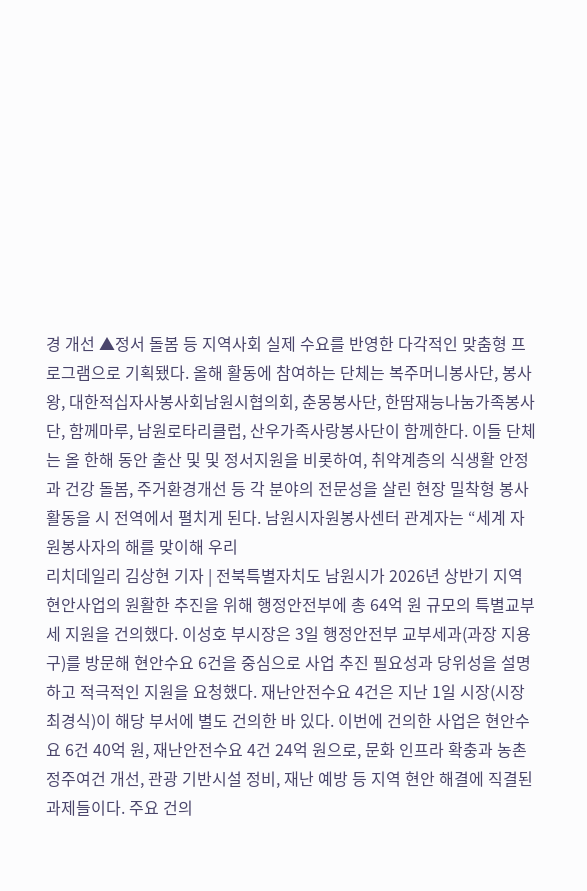경 개선 ▲정서 돌봄 등 지역사회 실제 수요를 반영한 다각적인 맞춤형 프로그램으로 기획됐다. 올해 활동에 참여하는 단체는 복주머니봉사단, 봉사왕, 대한적십자사봉사회남원시협의회, 춘몽봉사단, 한땀재능나눔가족봉사단, 함께마루, 남원로타리클럽, 산우가족사랑봉사단이 함께한다. 이들 단체는 올 한해 동안 출산 및 및 정서지원을 비롯하여, 취약계층의 식생활 안정과 건강 돌봄, 주거환경개선 등 각 분야의 전문성을 살린 현장 밀착형 봉사활동을 시 전역에서 펼치게 된다. 남원시자원봉사센터 관계자는 “세계 자원봉사자의 해를 맞이해 우리
리치데일리 김상현 기자 | 전북특별자치도 남원시가 2026년 상반기 지역 현안사업의 원활한 추진을 위해 행정안전부에 총 64억 원 규모의 특별교부세 지원을 건의했다. 이성호 부시장은 3일 행정안전부 교부세과(과장 지용구)를 방문해 현안수요 6건을 중심으로 사업 추진 필요성과 당위성을 설명하고 적극적인 지원을 요청했다. 재난안전수요 4건은 지난 1일 시장(시장 최경식)이 해당 부서에 별도 건의한 바 있다. 이번에 건의한 사업은 현안수요 6건 40억 원, 재난안전수요 4건 24억 원으로, 문화 인프라 확충과 농촌 정주여건 개선, 관광 기반시설 정비, 재난 예방 등 지역 현안 해결에 직결된 과제들이다. 주요 건의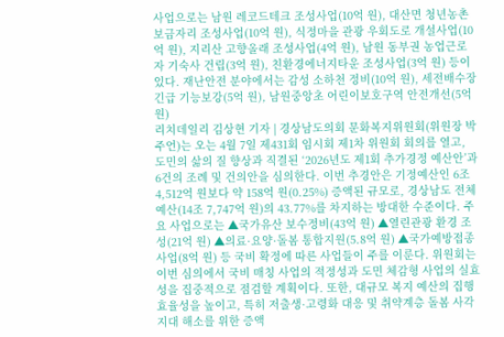사업으로는 남원 레코드테크 조성사업(10억 원), 대산면 청년농촌보금자리 조성사업(10억 원), 식정마을 관광 우회도로 개설사업(10억 원), 지리산 고향올래 조성사업(4억 원), 남원 동부권 농업근로자 기숙사 건립(3억 원), 친환경에너지타운 조성사업(3억 원) 등이 있다. 재난안전 분야에서는 감성 소하천 정비(10억 원), 세전배수장 긴급 기능보강(5억 원), 남원중앙초 어린이보호구역 안전개선(5억 원)
리치데일리 김상현 기자 | 경상남도의회 문화복지위원회(위원장 박주언)는 오는 4월 7일 제431회 임시회 제1차 위원회 회의를 열고, 도민의 삶의 질 향상과 직결된 ‘2026년도 제1회 추가경정 예산안’과 6건의 조례 및 건의안을 심의한다. 이번 추경안은 기정예산인 6조 4,512억 원보다 약 158억 원(0.25%) 증액된 규모로, 경상남도 전체 예산(14조 7,747억 원)의 43.77%를 차지하는 방대한 수준이다. 주요 사업으로는 ▲국가유산 보수정비(43억 원) ▲열린관광 환경 조성(21억 원) ▲의료·요양·돌봄 통합지원(5.8억 원) ▲국가예방접종 사업(8억 원) 등 국비 확정에 따른 사업들이 주를 이룬다. 위원회는 이번 심의에서 국비 매칭 사업의 적정성과 도민 체감형 사업의 실효성을 집중적으로 점검할 계획이다. 또한, 대규모 복지 예산의 집행 효율성을 높이고, 특히 저출생·고령화 대응 및 취약계층 돌봄 사각지대 해소를 위한 증액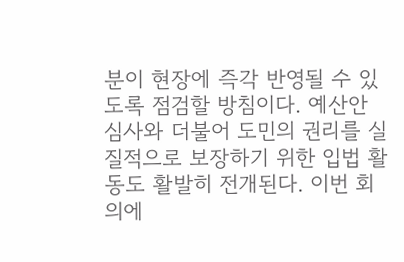분이 현장에 즉각 반영될 수 있도록 점검할 방침이다. 예산안 심사와 더불어 도민의 권리를 실질적으로 보장하기 위한 입법 활동도 활발히 전개된다. 이번 회의에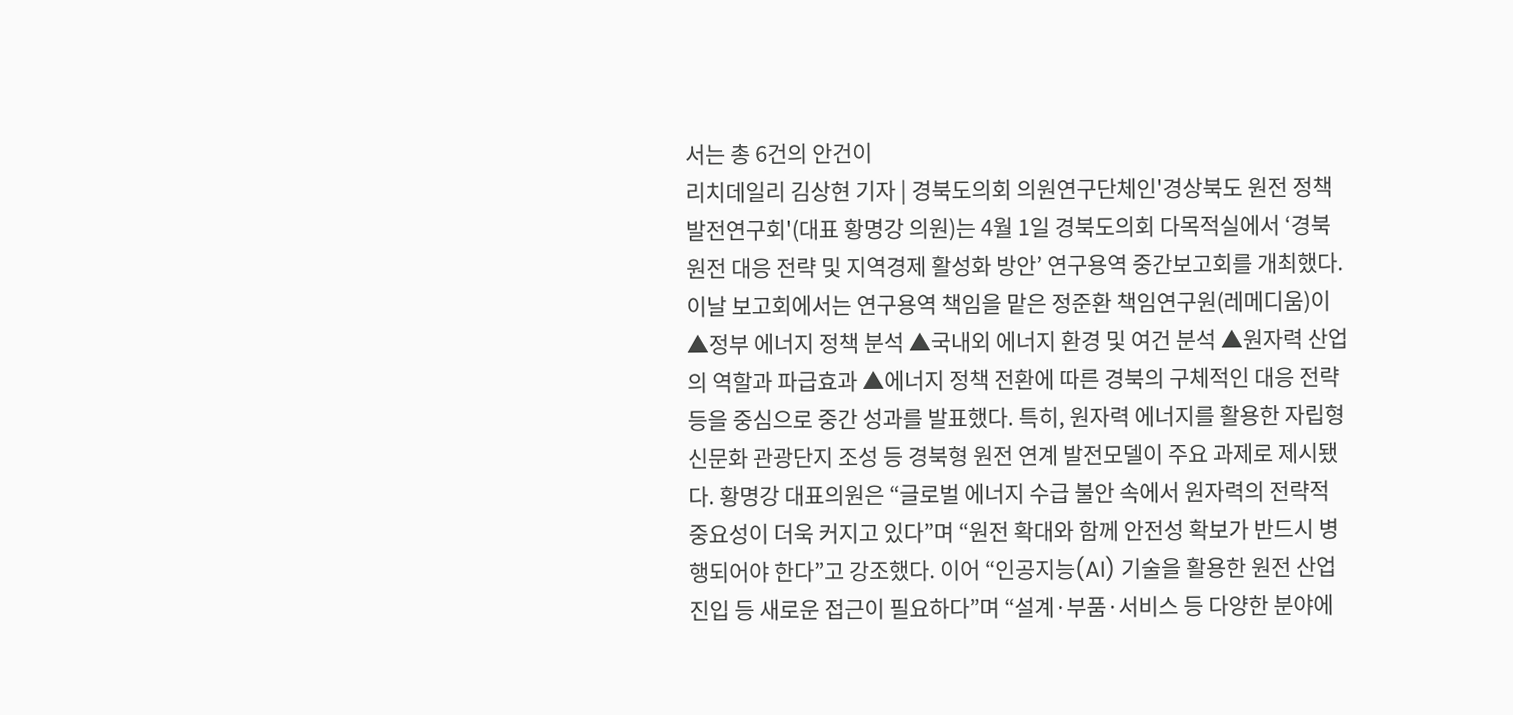서는 총 6건의 안건이
리치데일리 김상현 기자 | 경북도의회 의원연구단체인'경상북도 원전 정책 발전연구회'(대표 황명강 의원)는 4월 1일 경북도의회 다목적실에서 ‘경북 원전 대응 전략 및 지역경제 활성화 방안’ 연구용역 중간보고회를 개최했다. 이날 보고회에서는 연구용역 책임을 맡은 정준환 책임연구원(레메디움)이 ▲정부 에너지 정책 분석 ▲국내외 에너지 환경 및 여건 분석 ▲원자력 산업의 역할과 파급효과 ▲에너지 정책 전환에 따른 경북의 구체적인 대응 전략 등을 중심으로 중간 성과를 발표했다. 특히, 원자력 에너지를 활용한 자립형 신문화 관광단지 조성 등 경북형 원전 연계 발전모델이 주요 과제로 제시됐다. 황명강 대표의원은 “글로벌 에너지 수급 불안 속에서 원자력의 전략적 중요성이 더욱 커지고 있다”며 “원전 확대와 함께 안전성 확보가 반드시 병행되어야 한다”고 강조했다. 이어 “인공지능(AI) 기술을 활용한 원전 산업 진입 등 새로운 접근이 필요하다”며 “설계·부품·서비스 등 다양한 분야에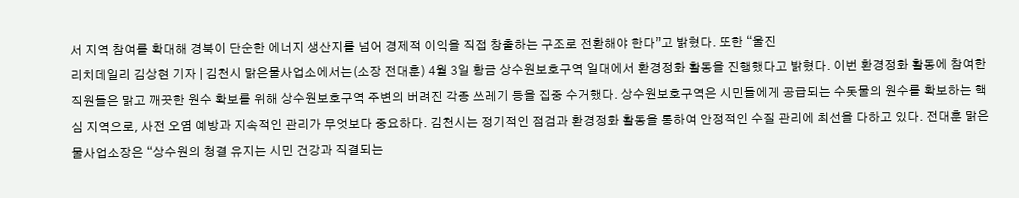서 지역 참여를 확대해 경북이 단순한 에너지 생산지를 넘어 경제적 이익을 직접 창출하는 구조로 전환해야 한다”고 밝혔다. 또한 “울진
리치데일리 김상현 기자 | 김천시 맑은물사업소에서는(소장 전대훈) 4월 3일 황금 상수원보호구역 일대에서 환경정화 활동을 진행했다고 밝혔다. 이번 환경정화 활동에 참여한 직원들은 맑고 깨끗한 원수 확보를 위해 상수원보호구역 주변의 버려진 각종 쓰레기 등을 집중 수거했다. 상수원보호구역은 시민들에게 공급되는 수돗물의 원수를 확보하는 핵심 지역으로, 사전 오염 예방과 지속적인 관리가 무엇보다 중요하다. 김천시는 정기적인 점검과 환경정화 활동을 통하여 안정적인 수질 관리에 최선을 다하고 있다. 전대훈 맑은물사업소장은 “상수원의 청결 유지는 시민 건강과 직결되는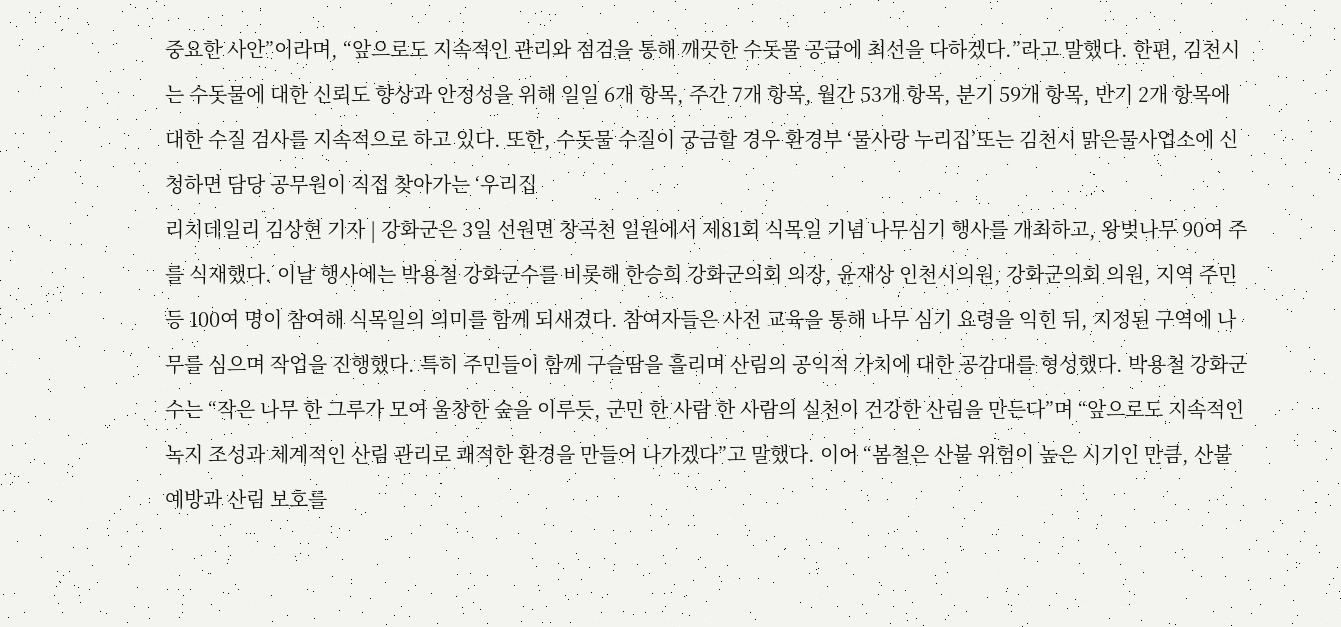중요한 사안”이라며, “앞으로도 지속적인 관리와 점검을 통해 깨끗한 수돗물 공급에 최선을 다하겠다.”라고 말했다. 한편, 김천시는 수돗물에 대한 신뢰도 향상과 안정성을 위해 일일 6개 항목, 주간 7개 항목, 월간 53개 항목, 분기 59개 항목, 반기 2개 항목에 대한 수질 검사를 지속적으로 하고 있다. 또한, 수돗물 수질이 궁금할 경우 환경부 ‘물사랑 누리집’또는 김천시 맑은물사업소에 신청하면 담당 공무원이 직접 찾아가는 ‘우리집
리치데일리 김상현 기자 | 강화군은 3일 선원면 창곡천 일원에서 제81회 식목일 기념 나무심기 행사를 개최하고, 왕벚나무 90여 주를 식재했다. 이날 행사에는 박용철 강화군수를 비롯해 한승희 강화군의회 의장, 윤재상 인천시의원, 강화군의회 의원, 지역 주민 등 100여 명이 참여해 식목일의 의미를 함께 되새겼다. 참여자들은 사전 교육을 통해 나무 심기 요령을 익힌 뒤, 지정된 구역에 나무를 심으며 작업을 진행했다. 특히 주민들이 함께 구슬땀을 흘리며 산림의 공익적 가치에 대한 공감대를 형성했다. 박용철 강화군수는 “작은 나무 한 그루가 모여 울창한 숲을 이루듯, 군민 한 사람 한 사람의 실천이 건강한 산림을 만든다”며 “앞으로도 지속적인 녹지 조성과 체계적인 산림 관리로 쾌적한 환경을 만들어 나가겠다”고 말했다. 이어 “봄철은 산불 위험이 높은 시기인 만큼, 산불 예방과 산림 보호를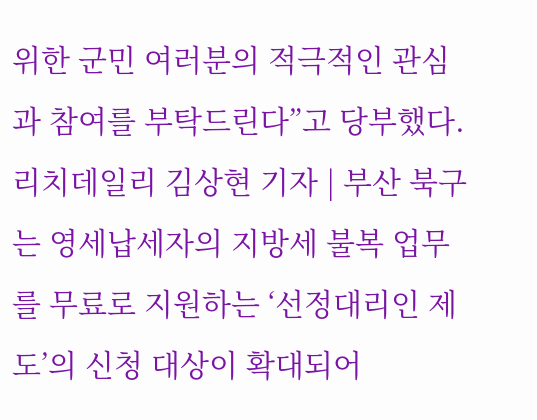위한 군민 여러분의 적극적인 관심과 참여를 부탁드린다”고 당부했다.
리치데일리 김상현 기자 | 부산 북구는 영세납세자의 지방세 불복 업무를 무료로 지원하는 ‘선정대리인 제도’의 신청 대상이 확대되어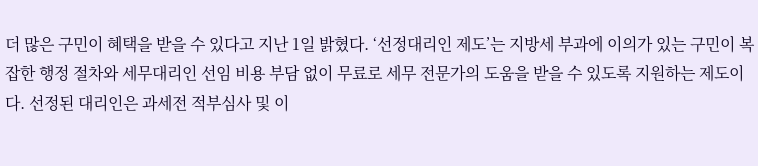더 많은 구민이 혜택을 받을 수 있다고 지난 1일 밝혔다. ‘선정대리인 제도’는 지방세 부과에 이의가 있는 구민이 복잡한 행정 절차와 세무대리인 선임 비용 부담 없이 무료로 세무 전문가의 도움을 받을 수 있도록 지원하는 제도이다. 선정된 대리인은 과세전 적부심사 및 이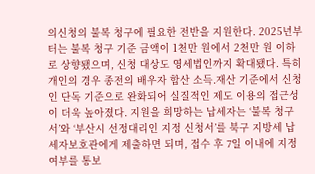의신청의 불복 청구에 필요한 전반을 지원한다. 2025년부터는 불복 청구 기준 금액이 1천만 원에서 2천만 원 이하로 상향됐으며, 신청 대상도 영세법인까지 확대됐다. 특히 개인의 경우 종전의 배우자 합산 소득․재산 기준에서 신청인 단독 기준으로 완화되어 실질적인 제도 이용의 접근성이 더욱 높아졌다. 지원을 희망하는 납세자는 ‘불복 청구서’와 ‘부산시 선정대리인 지정 신청서’를 북구 지방세 납세자보호관에게 제출하면 되며, 접수 후 7일 이내에 지정 여부를 통보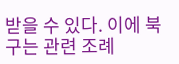받을 수 있다. 이에 북구는 관련 조례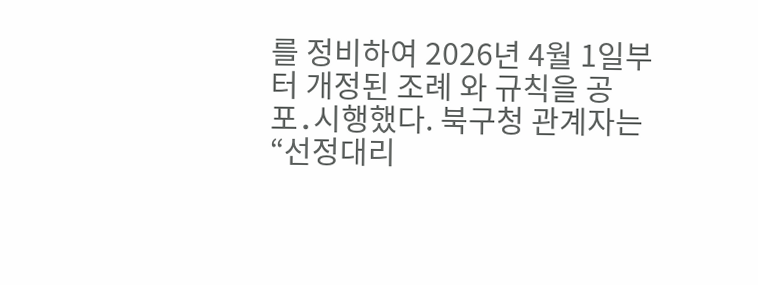를 정비하여 2026년 4월 1일부터 개정된 조례 와 규칙을 공포․시행했다. 북구청 관계자는 “선정대리